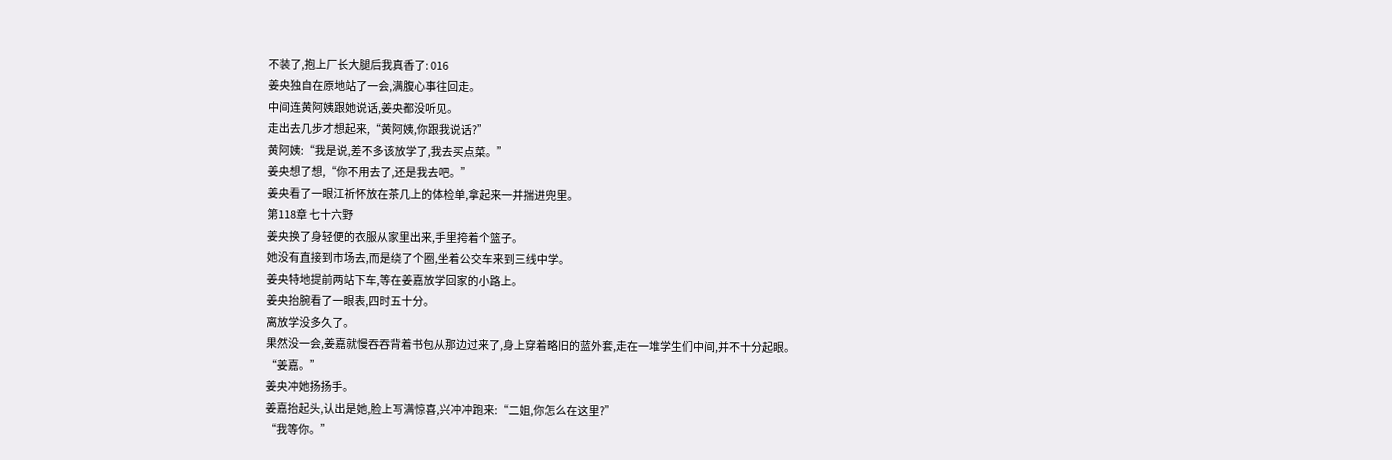不装了,抱上厂长大腿后我真香了: 016
姜央独自在原地站了一会,满腹心事往回走。
中间连黄阿姨跟她说话,姜央都没听见。
走出去几步才想起来,“黄阿姨,你跟我说话?”
黄阿姨:“我是说,差不多该放学了,我去买点菜。”
姜央想了想,“你不用去了,还是我去吧。”
姜央看了一眼江祈怀放在茶几上的体检单,拿起来一并揣进兜里。
第118章 七十六野
姜央换了身轻便的衣服从家里出来,手里挎着个篮子。
她没有直接到市场去,而是绕了个圈,坐着公交车来到三线中学。
姜央特地提前两站下车,等在姜嘉放学回家的小路上。
姜央抬腕看了一眼表,四时五十分。
离放学没多久了。
果然没一会,姜嘉就慢吞吞背着书包从那边过来了,身上穿着略旧的蓝外套,走在一堆学生们中间,并不十分起眼。
“姜嘉。”
姜央冲她扬扬手。
姜嘉抬起头,认出是她,脸上写满惊喜,兴冲冲跑来:“二姐,你怎么在这里?”
“我等你。”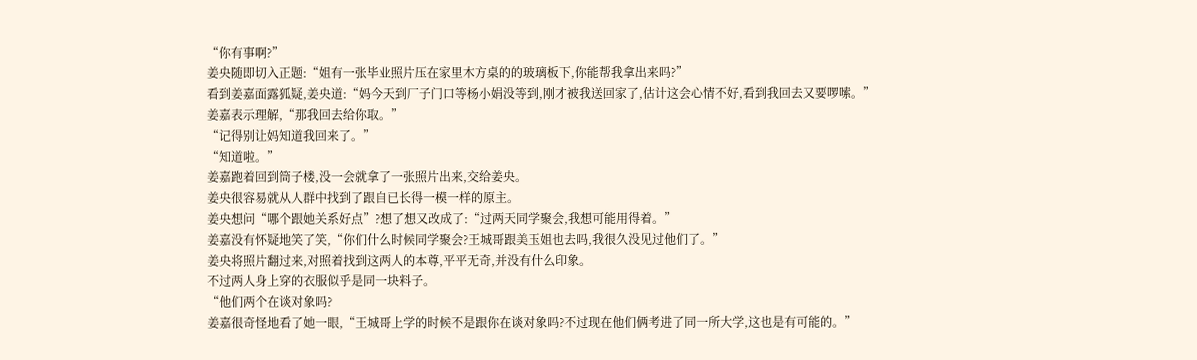“你有事啊?”
姜央随即切入正题:“姐有一张毕业照片压在家里木方桌的的玻璃板下,你能帮我拿出来吗?”
看到姜嘉面露狐疑,姜央道:“妈今天到厂子门口等杨小娟没等到,刚才被我送回家了,估计这会心情不好,看到我回去又要啰嗦。”
姜嘉表示理解,“那我回去给你取。”
“记得别让妈知道我回来了。”
“知道啦。”
姜嘉跑着回到筒子楼,没一会就拿了一张照片出来,交给姜央。
姜央很容易就从人群中找到了跟自已长得一模一样的原主。
姜央想问“哪个跟她关系好点”?想了想又改成了:“过两天同学聚会,我想可能用得着。”
姜嘉没有怀疑地笑了笑,“你们什么时候同学聚会?王城哥跟美玉姐也去吗,我很久没见过他们了。”
姜央将照片翻过来,对照着找到这两人的本尊,平平无奇,并没有什么印象。
不过两人身上穿的衣服似乎是同一块料子。
“他们两个在谈对象吗?
姜嘉很奇怪地看了她一眼,“王城哥上学的时候不是跟你在谈对象吗?不过现在他们俩考进了同一所大学,这也是有可能的。”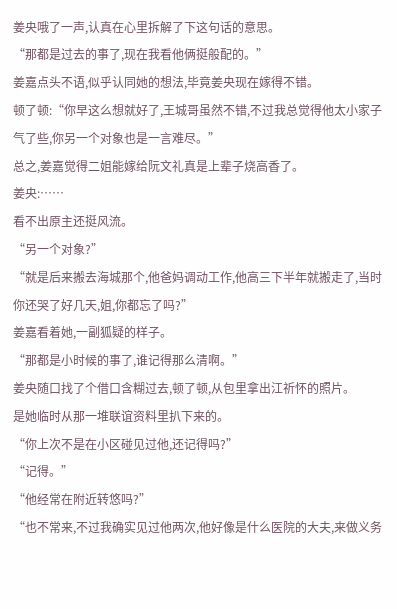姜央哦了一声,认真在心里拆解了下这句话的意思。
“那都是过去的事了,现在我看他俩挺般配的。”
姜嘉点头不语,似乎认同她的想法,毕竟姜央现在嫁得不错。
顿了顿:“你早这么想就好了,王城哥虽然不错,不过我总觉得他太小家子气了些,你另一个对象也是一言难尽。”
总之,姜嘉觉得二姐能嫁给阮文礼真是上辈子烧高香了。
姜央:……
看不出原主还挺风流。
“另一个对象?”
“就是后来搬去海城那个,他爸妈调动工作,他高三下半年就搬走了,当时你还哭了好几天,姐,你都忘了吗?”
姜嘉看着她,一副狐疑的样子。
“那都是小时候的事了,谁记得那么清啊。”
姜央随口找了个借口含糊过去,顿了顿,从包里拿出江祈怀的照片。
是她临时从那一堆联谊资料里扒下来的。
“你上次不是在小区碰见过他,还记得吗?”
“记得。”
“他经常在附近转悠吗?”
“也不常来,不过我确实见过他两次,他好像是什么医院的大夫,来做义务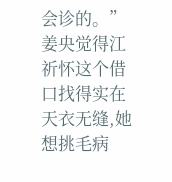会诊的。”
姜央觉得江祈怀这个借口找得实在天衣无缝,她想挑毛病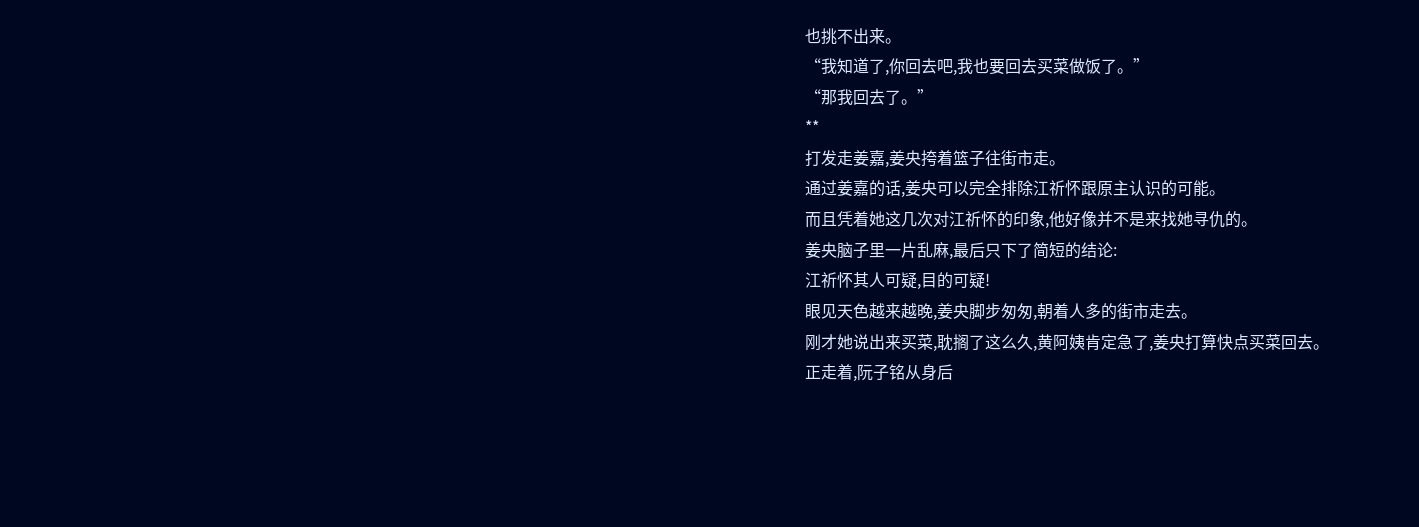也挑不出来。
“我知道了,你回去吧,我也要回去买菜做饭了。”
“那我回去了。”
**
打发走姜嘉,姜央挎着篮子往街市走。
通过姜嘉的话,姜央可以完全排除江祈怀跟原主认识的可能。
而且凭着她这几次对江祈怀的印象,他好像并不是来找她寻仇的。
姜央脑子里一片乱麻,最后只下了简短的结论:
江祈怀其人可疑,目的可疑!
眼见天色越来越晚,姜央脚步匆匆,朝着人多的街市走去。
刚才她说出来买菜,耽搁了这么久,黄阿姨肯定急了,姜央打算快点买菜回去。
正走着,阮子铭从身后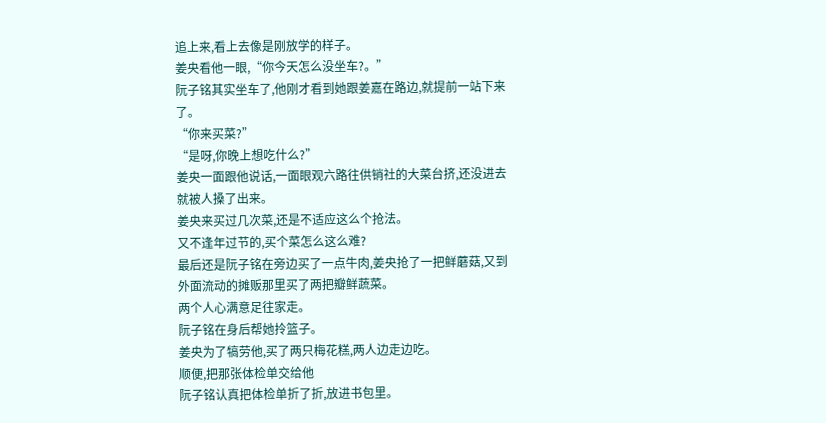追上来,看上去像是刚放学的样子。
姜央看他一眼,“你今天怎么没坐车?。”
阮子铭其实坐车了,他刚才看到她跟姜嘉在路边,就提前一站下来了。
“你来买菜?”
“是呀,你晚上想吃什么?”
姜央一面跟他说话,一面眼观六路往供销社的大菜台挤,还没进去就被人搡了出来。
姜央来买过几次菜,还是不适应这么个抢法。
又不逢年过节的,买个菜怎么这么难?
最后还是阮子铭在旁边买了一点牛肉,姜央抢了一把鲜蘑菇,又到外面流动的摊贩那里买了两把瓣鲜蔬菜。
两个人心满意足往家走。
阮子铭在身后帮她拎篮子。
姜央为了犒劳他,买了两只梅花糕,两人边走边吃。
顺便,把那张体检单交给他
阮子铭认真把体检单折了折,放进书包里。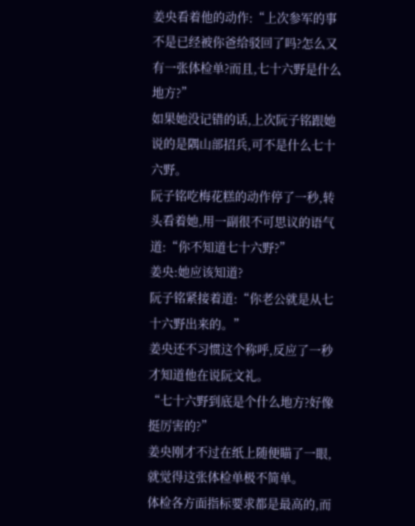姜央看着他的动作:“上次参军的事不是已经被你爸给驳回了吗?怎么又有一张体检单?而且,七十六野是什么地方?”
如果她没记错的话,上次阮子铭跟她说的是隅山部招兵,可不是什么七十六野。
阮子铭吃梅花糕的动作停了一秒,转头看着她,用一副很不可思议的语气道:“你不知道七十六野?”
姜央:她应该知道?
阮子铭紧接着道:“你老公就是从七十六野出来的。”
姜央还不习惯这个称呼,反应了一秒才知道他在说阮文礼。
“七十六野到底是个什么地方?好像挺厉害的?”
姜央刚才不过在纸上随便瞄了一眼,就觉得这张体检单极不简单。
体检各方面指标要求都是最高的,而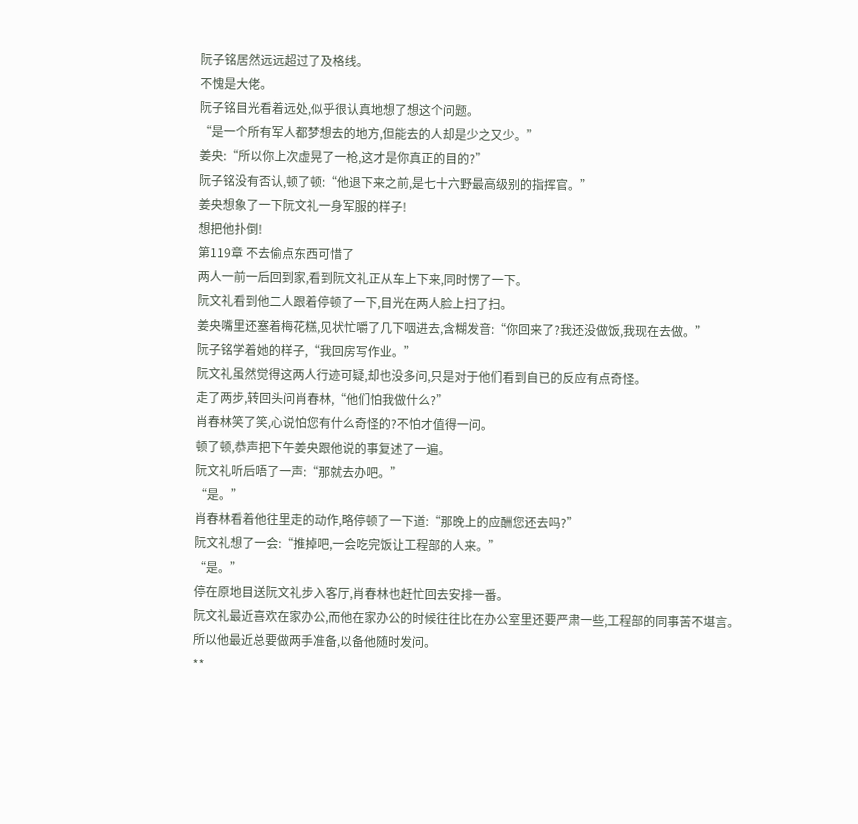阮子铭居然远远超过了及格线。
不愧是大佬。
阮子铭目光看着远处,似乎很认真地想了想这个问题。
“是一个所有军人都梦想去的地方,但能去的人却是少之又少。”
姜央:“所以你上次虚晃了一枪,这才是你真正的目的?”
阮子铭没有否认,顿了顿:“他退下来之前,是七十六野最高级别的指挥官。”
姜央想象了一下阮文礼一身军服的样子!
想把他扑倒!
第119章 不去偷点东西可惜了
两人一前一后回到家,看到阮文礼正从车上下来,同时愣了一下。
阮文礼看到他二人跟着停顿了一下,目光在两人脸上扫了扫。
姜央嘴里还塞着梅花糕,见状忙嚼了几下咽进去,含糊发音:“你回来了?我还没做饭,我现在去做。”
阮子铭学着她的样子,“我回房写作业。”
阮文礼虽然觉得这两人行迹可疑,却也没多问,只是对于他们看到自已的反应有点奇怪。
走了两步,转回头问肖春林,“他们怕我做什么?”
肖春林笑了笑,心说怕您有什么奇怪的?不怕才值得一问。
顿了顿,恭声把下午姜央跟他说的事复述了一遍。
阮文礼听后唔了一声:“那就去办吧。”
“是。”
肖春林看着他往里走的动作,略停顿了一下道:“那晚上的应酬您还去吗?”
阮文礼想了一会:“推掉吧,一会吃完饭让工程部的人来。”
“是。”
停在原地目送阮文礼步入客厅,肖春林也赶忙回去安排一番。
阮文礼最近喜欢在家办公,而他在家办公的时候往往比在办公室里还要严肃一些,工程部的同事苦不堪言。
所以他最近总要做两手准备,以备他随时发问。
**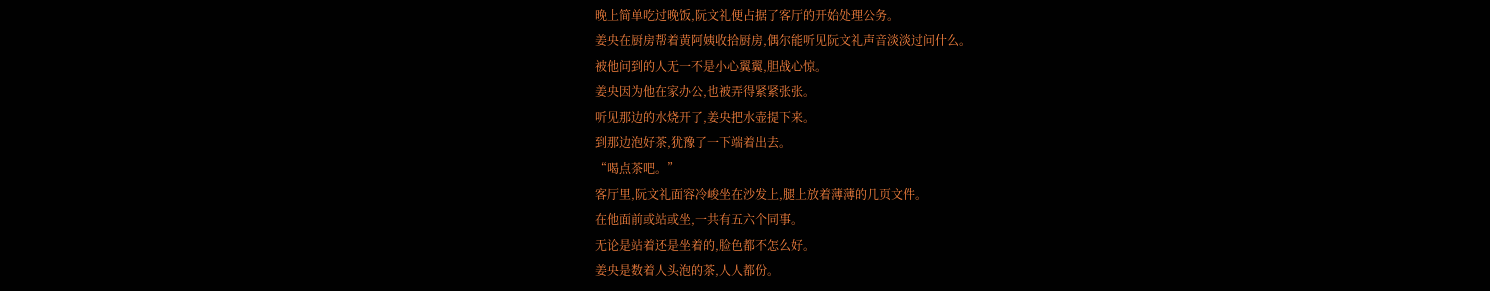晚上简单吃过晚饭,阮文礼便占据了客厅的开始处理公务。
姜央在厨房帮着黄阿姨收拾厨房,偶尔能听见阮文礼声音淡淡过问什么。
被他问到的人无一不是小心翼翼,胆战心惊。
姜央因为他在家办公,也被弄得紧紧张张。
听见那边的水烧开了,姜央把水壶提下来。
到那边泡好茶,犹豫了一下端着出去。
“喝点茶吧。”
客厅里,阮文礼面容冷峻坐在沙发上,腿上放着薄薄的几页文件。
在他面前或站或坐,一共有五六个同事。
无论是站着还是坐着的,脸色都不怎么好。
姜央是数着人头泡的茶,人人都份。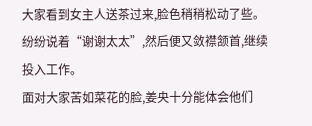大家看到女主人送茶过来,脸色稍稍松动了些。
纷纷说着“谢谢太太”,然后便又敛襟颔首,继续投入工作。
面对大家苦如菜花的脸,姜央十分能体会他们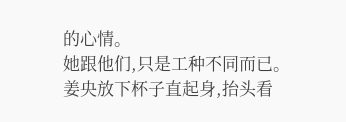的心情。
她跟他们,只是工种不同而已。
姜央放下杯子直起身,抬头看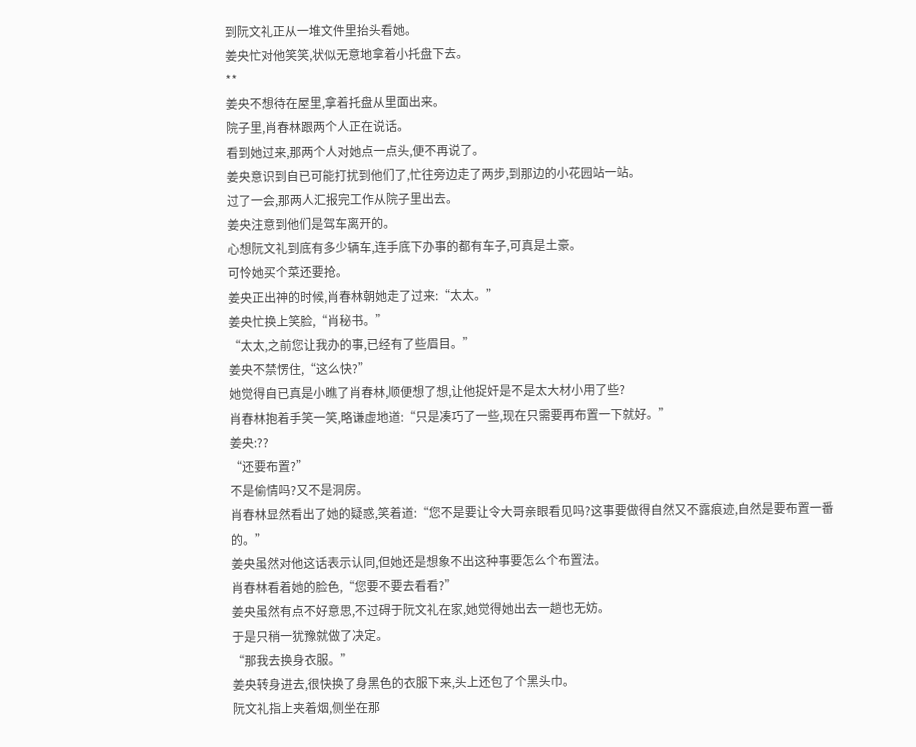到阮文礼正从一堆文件里抬头看她。
姜央忙对他笑笑,状似无意地拿着小托盘下去。
**
姜央不想待在屋里,拿着托盘从里面出来。
院子里,肖春林跟两个人正在说话。
看到她过来,那两个人对她点一点头,便不再说了。
姜央意识到自已可能打扰到他们了,忙往旁边走了两步,到那边的小花园站一站。
过了一会,那两人汇报完工作从院子里出去。
姜央注意到他们是驾车离开的。
心想阮文礼到底有多少辆车,连手底下办事的都有车子,可真是土豪。
可怜她买个菜还要抢。
姜央正出神的时候,肖春林朝她走了过来:“太太。”
姜央忙换上笑脸,“肖秘书。”
“太太,之前您让我办的事,已经有了些眉目。”
姜央不禁愣住,“这么快?”
她觉得自已真是小瞧了肖春林,顺便想了想,让他捉奸是不是太大材小用了些?
肖春林抱着手笑一笑,略谦虚地道:“只是凑巧了一些,现在只需要再布置一下就好。”
姜央:??
“还要布置?”
不是偷情吗?又不是洞房。
肖春林显然看出了她的疑惑,笑着道:“您不是要让令大哥亲眼看见吗?这事要做得自然又不露痕迹,自然是要布置一番的。”
姜央虽然对他这话表示认同,但她还是想象不出这种事要怎么个布置法。
肖春林看着她的脸色,“您要不要去看看?”
姜央虽然有点不好意思,不过碍于阮文礼在家,她觉得她出去一趟也无妨。
于是只稍一犹豫就做了决定。
“那我去换身衣服。”
姜央转身进去,很快换了身黑色的衣服下来,头上还包了个黑头巾。
阮文礼指上夹着烟,侧坐在那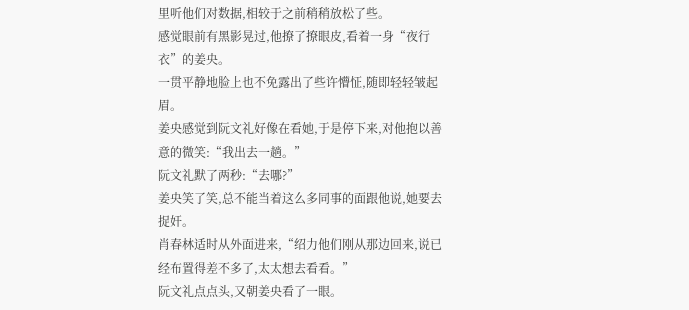里听他们对数据,相较于之前稍稍放松了些。
感觉眼前有黑影晃过,他撩了撩眼皮,看着一身“夜行衣”的姜央。
一贯平静地脸上也不免露出了些许懵怔,随即轻轻皱起眉。
姜央感觉到阮文礼好像在看她,于是停下来,对他抱以善意的微笑:“我出去一趟。”
阮文礼默了两秒:“去哪?”
姜央笑了笑,总不能当着这么多同事的面跟他说,她要去捉奸。
肖春林适时从外面进来,“绍力他们刚从那边回来,说已经布置得差不多了,太太想去看看。”
阮文礼点点头,又朝姜央看了一眼。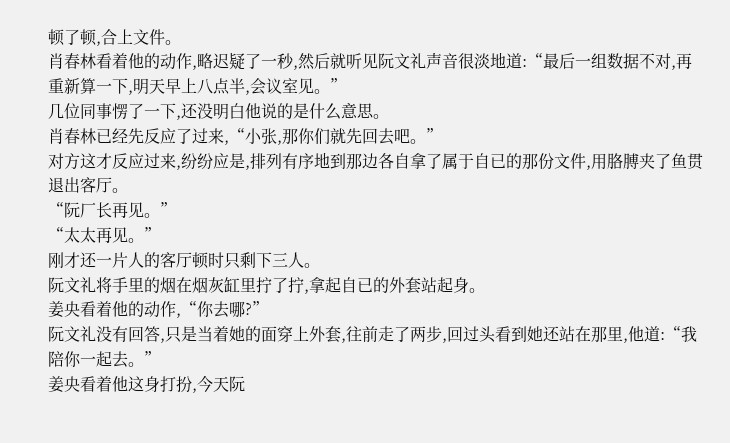顿了顿,合上文件。
肖春林看着他的动作,略迟疑了一秒,然后就听见阮文礼声音很淡地道:“最后一组数据不对,再重新算一下,明天早上八点半,会议室见。”
几位同事愣了一下,还没明白他说的是什么意思。
肖春林已经先反应了过来,“小张,那你们就先回去吧。”
对方这才反应过来,纷纷应是,排列有序地到那边各自拿了属于自已的那份文件,用胳膊夹了鱼贯退出客厅。
“阮厂长再见。”
“太太再见。”
刚才还一片人的客厅顿时只剩下三人。
阮文礼将手里的烟在烟灰缸里拧了拧,拿起自已的外套站起身。
姜央看着他的动作,“你去哪?”
阮文礼没有回答,只是当着她的面穿上外套,往前走了两步,回过头看到她还站在那里,他道:“我陪你一起去。”
姜央看着他这身打扮,今天阮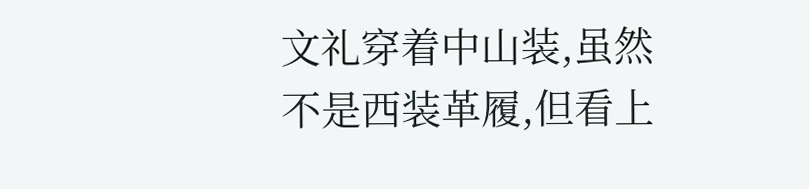文礼穿着中山装,虽然不是西装革履,但看上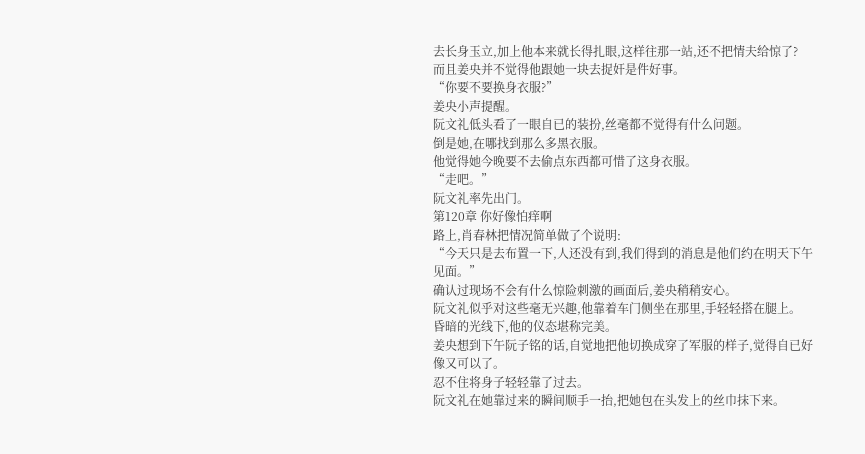去长身玉立,加上他本来就长得扎眼,这样往那一站,还不把情夫给惊了?
而且姜央并不觉得他跟她一块去捉奸是件好事。
“你要不要换身衣服?”
姜央小声提醒。
阮文礼低头看了一眼自已的装扮,丝毫都不觉得有什么问题。
倒是她,在哪找到那么多黑衣服。
他觉得她今晚要不去偷点东西都可惜了这身衣服。
“走吧。”
阮文礼率先出门。
第120章 你好像怕痒啊
路上,肖春林把情况简单做了个说明:
“今天只是去布置一下,人还没有到,我们得到的消息是他们约在明天下午见面。”
确认过现场不会有什么惊险刺激的画面后,姜央稍稍安心。
阮文礼似乎对这些毫无兴趣,他靠着车门侧坐在那里,手轻轻搭在腿上。
昏暗的光线下,他的仪态堪称完美。
姜央想到下午阮子铭的话,自觉地把他切换成穿了军服的样子,觉得自已好像又可以了。
忍不住将身子轻轻靠了过去。
阮文礼在她靠过来的瞬间顺手一抬,把她包在头发上的丝巾抹下来。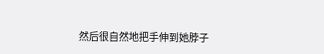然后很自然地把手伸到她脖子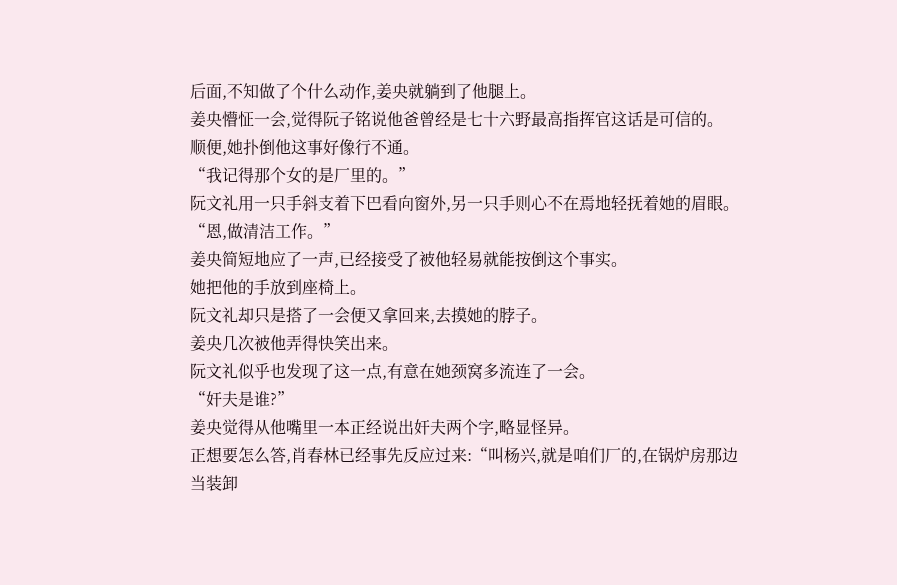后面,不知做了个什么动作,姜央就躺到了他腿上。
姜央懵怔一会,觉得阮子铭说他爸曾经是七十六野最高指挥官这话是可信的。
顺便,她扑倒他这事好像行不通。
“我记得那个女的是厂里的。”
阮文礼用一只手斜支着下巴看向窗外,另一只手则心不在焉地轻抚着她的眉眼。
“恩,做清洁工作。”
姜央简短地应了一声,已经接受了被他轻易就能按倒这个事实。
她把他的手放到座椅上。
阮文礼却只是搭了一会便又拿回来,去摸她的脖子。
姜央几次被他弄得快笑出来。
阮文礼似乎也发现了这一点,有意在她颈窝多流连了一会。
“奸夫是谁?”
姜央觉得从他嘴里一本正经说出奸夫两个字,略显怪异。
正想要怎么答,肖春林已经事先反应过来:“叫杨兴,就是咱们厂的,在锅炉房那边当装卸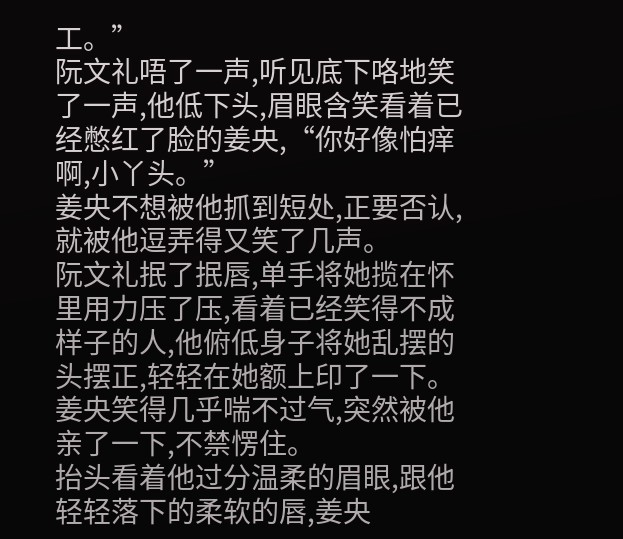工。”
阮文礼唔了一声,听见底下咯地笑了一声,他低下头,眉眼含笑看着已经憋红了脸的姜央,“你好像怕痒啊,小丫头。”
姜央不想被他抓到短处,正要否认,就被他逗弄得又笑了几声。
阮文礼抿了抿唇,单手将她揽在怀里用力压了压,看着已经笑得不成样子的人,他俯低身子将她乱摆的头摆正,轻轻在她额上印了一下。
姜央笑得几乎喘不过气,突然被他亲了一下,不禁愣住。
抬头看着他过分温柔的眉眼,跟他轻轻落下的柔软的唇,姜央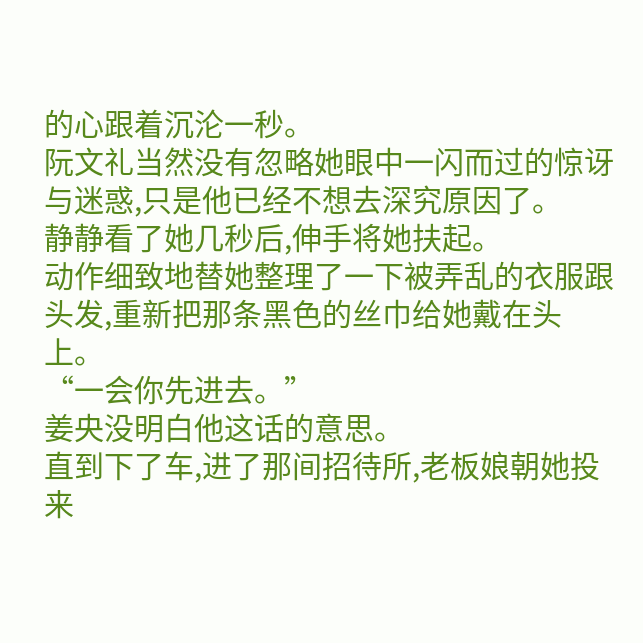的心跟着沉沦一秒。
阮文礼当然没有忽略她眼中一闪而过的惊讶与迷惑,只是他已经不想去深究原因了。
静静看了她几秒后,伸手将她扶起。
动作细致地替她整理了一下被弄乱的衣服跟头发,重新把那条黑色的丝巾给她戴在头上。
“一会你先进去。”
姜央没明白他这话的意思。
直到下了车,进了那间招待所,老板娘朝她投来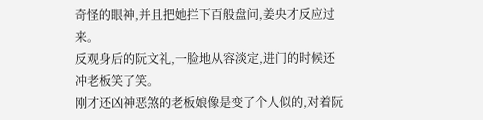奇怪的眼神,并且把她拦下百般盘问,姜央才反应过来。
反观身后的阮文礼,一脸地从容淡定,进门的时候还冲老板笑了笑。
刚才还凶神恶煞的老板娘像是变了个人似的,对着阮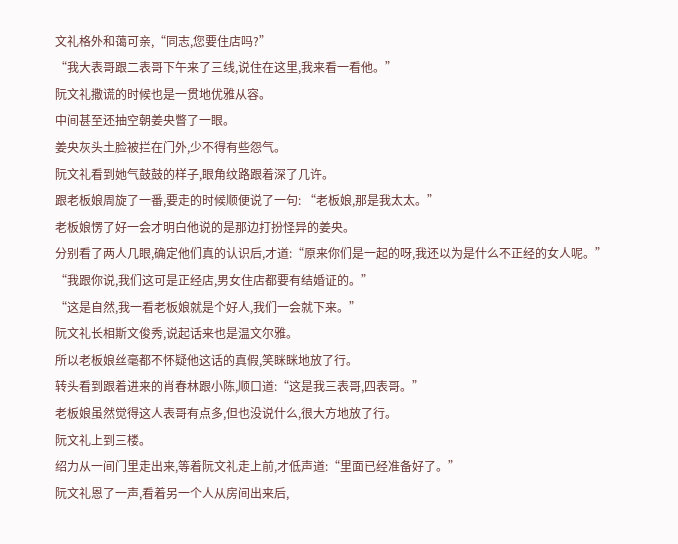文礼格外和蔼可亲,“同志,您要住店吗?”
“我大表哥跟二表哥下午来了三线,说住在这里,我来看一看他。”
阮文礼撒谎的时候也是一贯地优雅从容。
中间甚至还抽空朝姜央瞥了一眼。
姜央灰头土脸被拦在门外,少不得有些怨气。
阮文礼看到她气鼓鼓的样子,眼角纹路跟着深了几许。
跟老板娘周旋了一番,要走的时候顺便说了一句: “老板娘,那是我太太。”
老板娘愣了好一会才明白他说的是那边打扮怪异的姜央。
分别看了两人几眼,确定他们真的认识后,才道:“原来你们是一起的呀,我还以为是什么不正经的女人呢。”
“我跟你说,我们这可是正经店,男女住店都要有结婚证的。”
“这是自然,我一看老板娘就是个好人,我们一会就下来。”
阮文礼长相斯文俊秀,说起话来也是温文尔雅。
所以老板娘丝毫都不怀疑他这话的真假,笑眯眯地放了行。
转头看到跟着进来的肖春林跟小陈,顺口道:“这是我三表哥,四表哥。”
老板娘虽然觉得这人表哥有点多,但也没说什么,很大方地放了行。
阮文礼上到三楼。
绍力从一间门里走出来,等着阮文礼走上前,才低声道:“里面已经准备好了。”
阮文礼恩了一声,看着另一个人从房间出来后,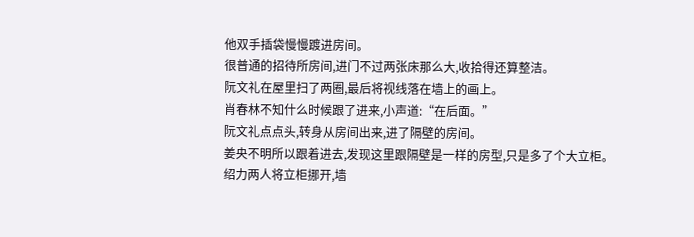他双手插袋慢慢踱进房间。
很普通的招待所房间,进门不过两张床那么大,收拾得还算整洁。
阮文礼在屋里扫了两圈,最后将视线落在墙上的画上。
肖春林不知什么时候跟了进来,小声道:“在后面。”
阮文礼点点头,转身从房间出来,进了隔壁的房间。
姜央不明所以跟着进去,发现这里跟隔壁是一样的房型,只是多了个大立柜。
绍力两人将立柜挪开,墙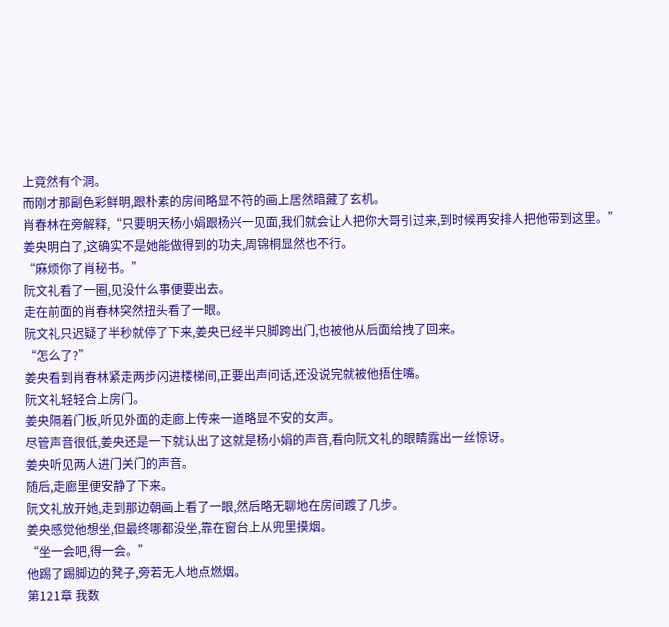上竟然有个洞。
而刚才那副色彩鲜明,跟朴素的房间略显不符的画上居然暗藏了玄机。
肖春林在旁解释,“只要明天杨小娟跟杨兴一见面,我们就会让人把你大哥引过来,到时候再安排人把他带到这里。”
姜央明白了,这确实不是她能做得到的功夫,周锦桐显然也不行。
“麻烦你了肖秘书。”
阮文礼看了一圈,见没什么事便要出去。
走在前面的肖春林突然扭头看了一眼。
阮文礼只迟疑了半秒就停了下来,姜央已经半只脚跨出门,也被他从后面给拽了回来。
“怎么了?”
姜央看到肖春林紧走两步闪进楼梯间,正要出声问话,还没说完就被他捂住嘴。
阮文礼轻轻合上房门。
姜央隔着门板,听见外面的走廊上传来一道略显不安的女声。
尽管声音很低,姜央还是一下就认出了这就是杨小娟的声音,看向阮文礼的眼睛露出一丝惊讶。
姜央听见两人进门关门的声音。
随后,走廊里便安静了下来。
阮文礼放开她,走到那边朝画上看了一眼,然后略无聊地在房间踱了几步。
姜央感觉他想坐,但最终哪都没坐,靠在窗台上从兜里摸烟。
“坐一会吧,得一会。”
他踢了踢脚边的凳子,旁若无人地点燃烟。
第121章 我数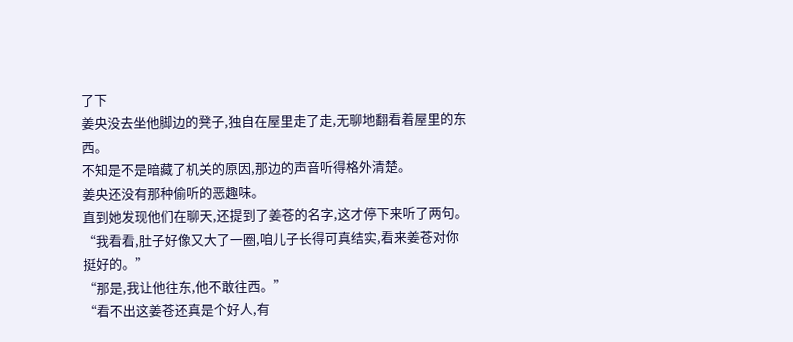了下
姜央没去坐他脚边的凳子,独自在屋里走了走,无聊地翻看着屋里的东西。
不知是不是暗藏了机关的原因,那边的声音听得格外清楚。
姜央还没有那种偷听的恶趣味。
直到她发现他们在聊天,还提到了姜苍的名字,这才停下来听了两句。
“我看看,肚子好像又大了一圈,咱儿子长得可真结实,看来姜苍对你挺好的。”
“那是,我让他往东,他不敢往西。”
“看不出这姜苍还真是个好人,有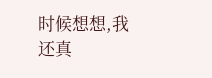时候想想,我还真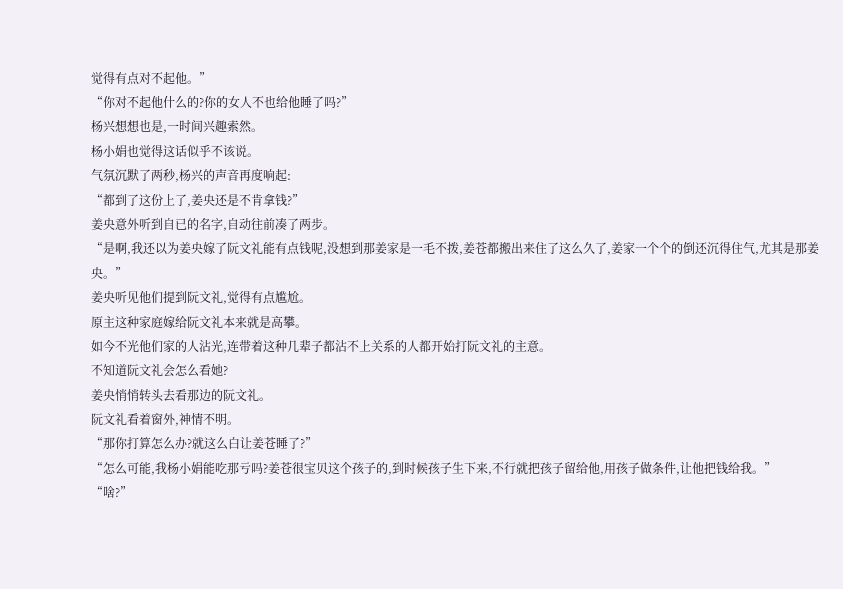觉得有点对不起他。”
“你对不起他什么的?你的女人不也给他睡了吗?”
杨兴想想也是,一时间兴趣索然。
杨小娟也觉得这话似乎不该说。
气氛沉默了两秒,杨兴的声音再度响起:
“都到了这份上了,姜央还是不肯拿钱?”
姜央意外听到自已的名字,自动往前凑了两步。
“是啊,我还以为姜央嫁了阮文礼能有点钱呢,没想到那姜家是一毛不拨,姜苍都搬出来住了这么久了,姜家一个个的倒还沉得住气,尤其是那姜央。”
姜央听见他们提到阮文礼,觉得有点尴尬。
原主这种家庭嫁给阮文礼本来就是高攀。
如今不光他们家的人沾光,连带着这种几辈子都沾不上关系的人都开始打阮文礼的主意。
不知道阮文礼会怎么看她?
姜央悄悄转头去看那边的阮文礼。
阮文礼看着窗外,神情不明。
“那你打算怎么办?就这么白让姜苍睡了?”
“怎么可能,我杨小娟能吃那亏吗?姜苍很宝贝这个孩子的,到时候孩子生下来,不行就把孩子留给他,用孩子做条件,让他把钱给我。”
“啥?”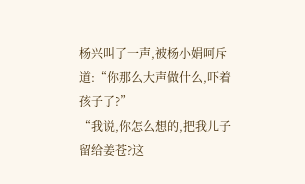杨兴叫了一声,被杨小娟呵斥道:“你那么大声做什么,吓着孩子了?”
“我说,你怎么想的,把我儿子留给姜苍?这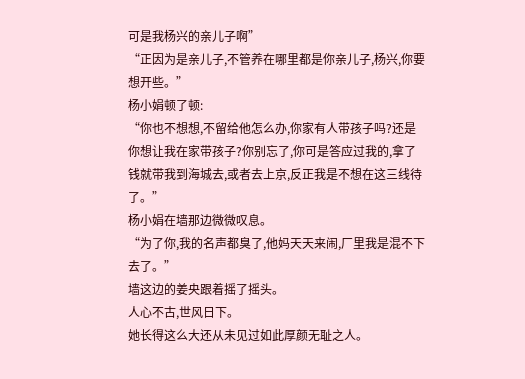可是我杨兴的亲儿子啊”
“正因为是亲儿子,不管养在哪里都是你亲儿子,杨兴,你要想开些。”
杨小娟顿了顿:
“你也不想想,不留给他怎么办,你家有人带孩子吗?还是你想让我在家带孩子?你别忘了,你可是答应过我的,拿了钱就带我到海城去,或者去上京,反正我是不想在这三线待了。”
杨小娟在墙那边微微叹息。
“为了你,我的名声都臭了,他妈天天来闹,厂里我是混不下去了。”
墙这边的姜央跟着摇了摇头。
人心不古,世风日下。
她长得这么大还从未见过如此厚颜无耻之人。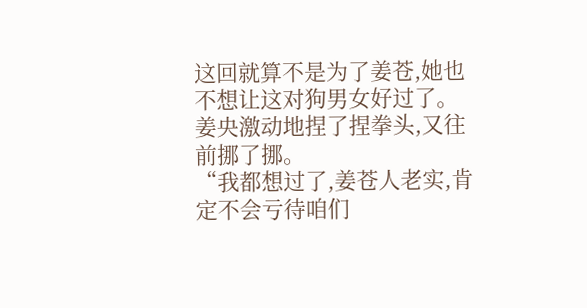这回就算不是为了姜苍,她也不想让这对狗男女好过了。
姜央激动地捏了捏拳头,又往前挪了挪。
“我都想过了,姜苍人老实,肯定不会亏待咱们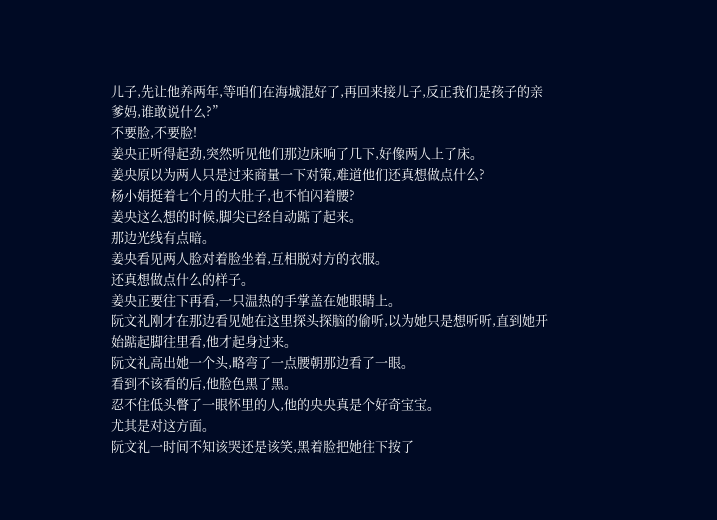儿子,先让他养两年,等咱们在海城混好了,再回来接儿子,反正我们是孩子的亲爹妈,谁敢说什么?”
不要脸,不要脸!
姜央正听得起劲,突然听见他们那边床响了几下,好像两人上了床。
姜央原以为两人只是过来商量一下对策,难道他们还真想做点什么?
杨小娟挺着七个月的大肚子,也不怕闪着腰?
姜央这么想的时候,脚尖已经自动踮了起来。
那边光线有点暗。
姜央看见两人脸对着脸坐着,互相脱对方的衣服。
还真想做点什么的样子。
姜央正要往下再看,一只温热的手掌盖在她眼睛上。
阮文礼刚才在那边看见她在这里探头探脑的偷听,以为她只是想听听,直到她开始踮起脚往里看,他才起身过来。
阮文礼高出她一个头,略弯了一点腰朝那边看了一眼。
看到不该看的后,他脸色黑了黑。
忍不住低头瞥了一眼怀里的人,他的央央真是个好奇宝宝。
尤其是对这方面。
阮文礼一时间不知该哭还是该笑,黑着脸把她往下按了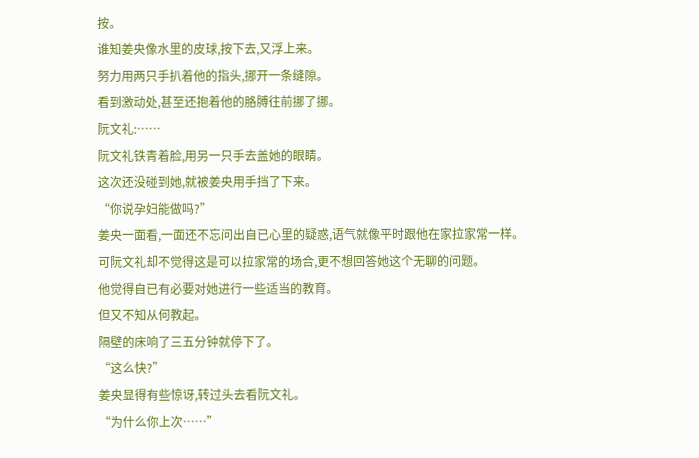按。
谁知姜央像水里的皮球,按下去,又浮上来。
努力用两只手扒着他的指头,挪开一条缝隙。
看到激动处,甚至还抱着他的胳膊往前挪了挪。
阮文礼:……
阮文礼铁青着脸,用另一只手去盖她的眼睛。
这次还没碰到她,就被姜央用手挡了下来。
“你说孕妇能做吗?”
姜央一面看,一面还不忘问出自已心里的疑惑,语气就像平时跟他在家拉家常一样。
可阮文礼却不觉得这是可以拉家常的场合,更不想回答她这个无聊的问题。
他觉得自已有必要对她进行一些适当的教育。
但又不知从何教起。
隔壁的床响了三五分钟就停下了。
“这么快?”
姜央显得有些惊讶,转过头去看阮文礼。
“为什么你上次……”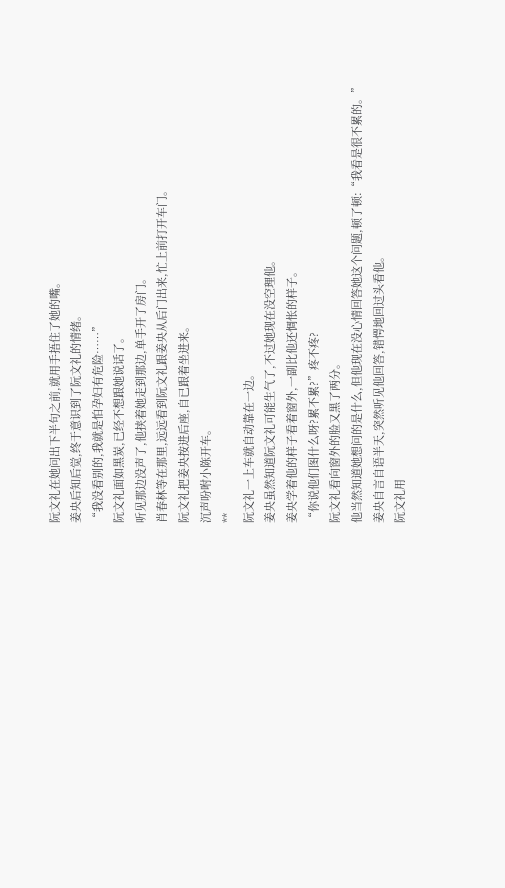阮文礼在她问出下半句之前,就用手捂住了她的嘴。
姜央后知后觉,终于意识到了阮文礼的情绪。
“我没看别的,我就是怕孕妇有危险……”
阮文礼面如黑炭,已经不想跟她说话了。
听见那边没声了,他挟着她走到那边,单手开了房门。
肖春林等在那里,远远看到阮文礼跟姜央从后门出来,忙上前打开车门。
阮文礼把姜央按进后座,自已跟着坐进来。
沉声吩咐小陈开车。
**
阮文礼一上车就自动靠在一边。
姜央虽然知道阮文礼可能生气了,不过她现在没空理他。
姜央学着他的样子看着窗外,一副比他还惆怅的样子。
“你说他们图什么呀?累不累?”疼不疼?
阮文礼看向窗外的脸又黑了两分。
他当然知道她想问的是什么,但他现在没心情回答她这个问题,顿了顿:“我看是很不累的。”
姜央自言自语半天,突然听见他回答,错愕地回过头看他。
阮文礼用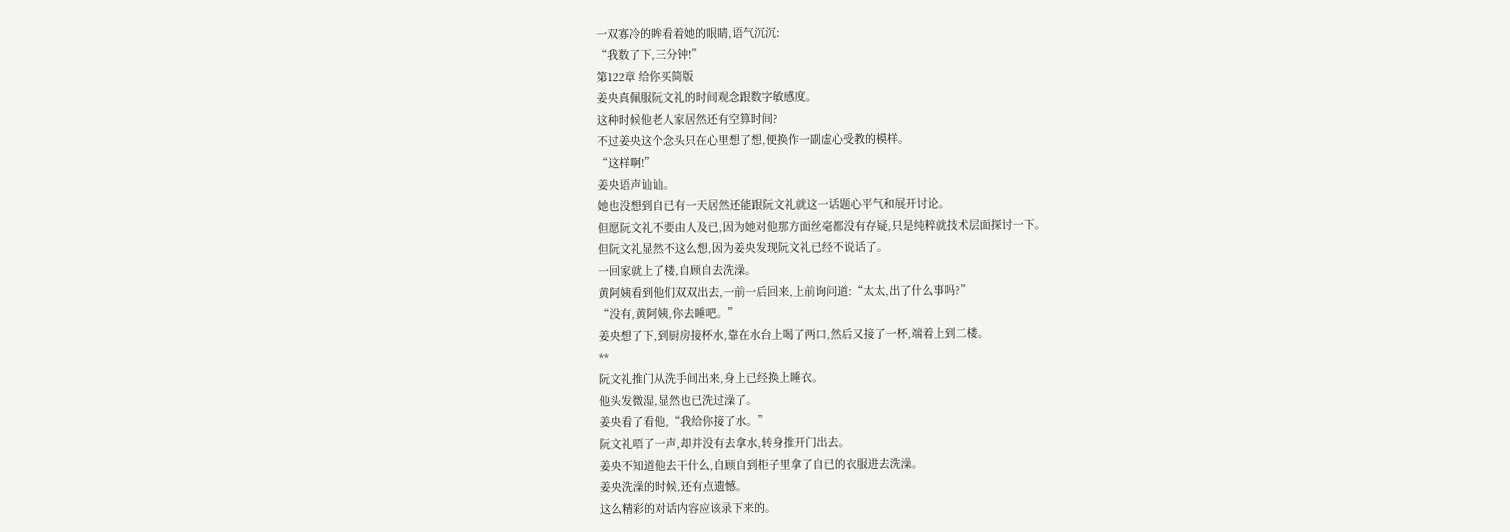一双寡冷的眸看着她的眼睛,语气沉沉:
“我数了下,三分钟!”
第122章 给你买简版
姜央真佩服阮文礼的时间观念跟数字敏感度。
这种时候他老人家居然还有空算时间?
不过姜央这个念头只在心里想了想,便换作一副虚心受教的模样。
“这样啊!”
姜央语声讪讪。
她也没想到自已有一天居然还能跟阮文礼就这一话题心平气和展开讨论。
但愿阮文礼不要由人及已,因为她对他那方面丝毫都没有存疑,只是纯粹就技术层面探讨一下。
但阮文礼显然不这么想,因为姜央发现阮文礼已经不说话了。
一回家就上了楼,自顾自去洗澡。
黄阿姨看到他们双双出去,一前一后回来,上前询问道:“太太,出了什么事吗?”
“没有,黄阿姨,你去睡吧。”
姜央想了下,到厨房接杯水,靠在水台上喝了两口,然后又接了一杯,端着上到二楼。
**
阮文礼推门从洗手间出来,身上已经换上睡衣。
他头发微湿,显然也已洗过澡了。
姜央看了看他,“我给你接了水。”
阮文礼唔了一声,却并没有去拿水,转身推开门出去。
姜央不知道他去干什么,自顾自到柜子里拿了自已的衣服进去洗澡。
姜央洗澡的时候,还有点遗憾。
这么精彩的对话内容应该录下来的。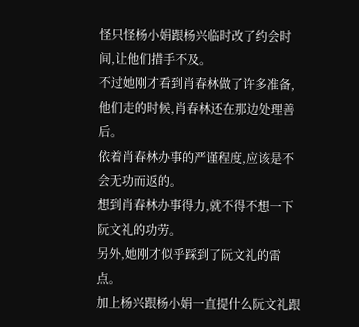怪只怪杨小娟跟杨兴临时改了约会时间,让他们措手不及。
不过她刚才看到肖春林做了许多准备,他们走的时候,肖春林还在那边处理善后。
依着肖春林办事的严谨程度,应该是不会无功而返的。
想到肖春林办事得力,就不得不想一下阮文礼的功劳。
另外,她刚才似乎踩到了阮文礼的雷点。
加上杨兴跟杨小娟一直提什么阮文礼跟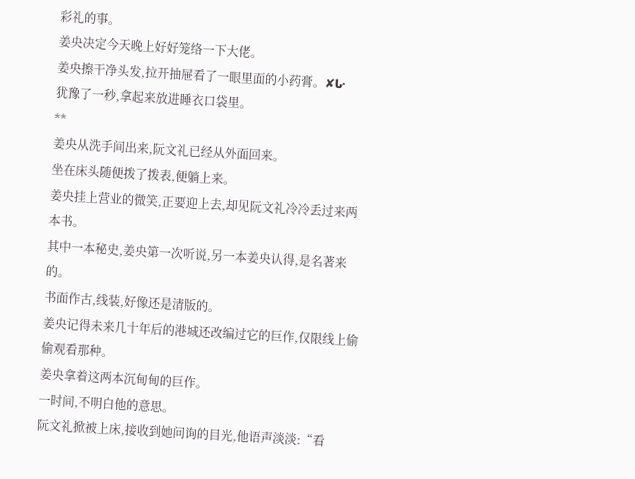彩礼的事。
姜央决定今天晚上好好笼络一下大佬。
姜央擦干净头发,拉开抽屉看了一眼里面的小药膏。✘ᒝ
犹豫了一秒,拿起来放进睡衣口袋里。
**
姜央从洗手间出来,阮文礼已经从外面回来。
坐在床头随便拨了拨表,便躺上来。
姜央挂上营业的微笑,正要迎上去,却见阮文礼冷冷丢过来两本书。
其中一本秘史,姜央第一次听说,另一本姜央认得,是名著来的。
书面作古,线装,好像还是清版的。
姜央记得未来几十年后的港城还改编过它的巨作,仅限线上偷偷观看那种。
姜央拿着这两本沉甸甸的巨作。
一时间,不明白他的意思。
阮文礼掀被上床,接收到她问询的目光,他语声淡淡:“看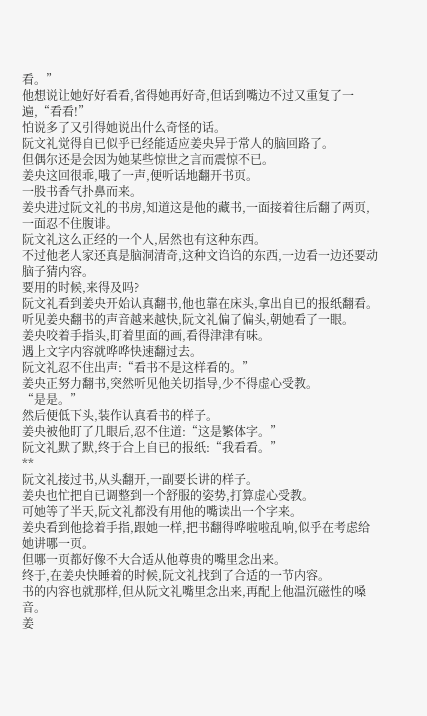看。”
他想说让她好好看看,省得她再好奇,但话到嘴边不过又重复了一遍,“看看!”
怕说多了又引得她说出什么奇怪的话。
阮文礼觉得自已似乎已经能适应姜央异于常人的脑回路了。
但偶尔还是会因为她某些惊世之言而震惊不已。
姜央这回很乖,哦了一声,便听话地翻开书页。
一股书香气扑鼻而来。
姜央进过阮文礼的书房,知道这是他的藏书,一面接着往后翻了两页,一面忍不住腹诽。
阮文礼这么正经的一个人,居然也有这种东西。
不过他老人家还真是脑洞清奇,这种文诌诌的东西,一边看一边还要动脑子猜内容。
要用的时候,来得及吗?
阮文礼看到姜央开始认真翻书,他也靠在床头,拿出自已的报纸翻看。
听见姜央翻书的声音越来越快,阮文礼偏了偏头,朝她看了一眼。
姜央咬着手指头,盯着里面的画,看得津津有味。
遇上文字内容就哗哗快速翻过去。
阮文礼忍不住出声:“看书不是这样看的。”
姜央正努力翻书,突然听见他关切指导,少不得虚心受教。
“是是。”
然后便低下头,装作认真看书的样子。
姜央被他盯了几眼后,忍不住道:“这是繁体字。”
阮文礼默了默,终于合上自已的报纸:“我看看。”
**
阮文礼接过书,从头翻开,一副要长讲的样子。
姜央也忙把自已调整到一个舒服的姿势,打算虚心受教。
可她等了半天,阮文礼都没有用他的嘴读出一个字来。
姜央看到他捻着手指,跟她一样,把书翻得哗啦啦乱响,似乎在考虑给她讲哪一页。
但哪一页都好像不大合适从他尊贵的嘴里念出来。
终于,在姜央快睡着的时候,阮文礼找到了合适的一节内容。
书的内容也就那样,但从阮文礼嘴里念出来,再配上他温沉磁性的嗓音。
姜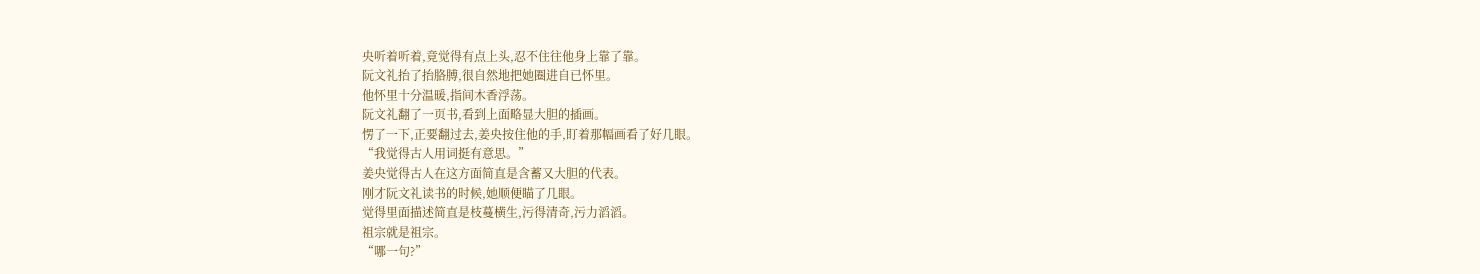央听着听着,竟觉得有点上头,忍不住往他身上靠了靠。
阮文礼抬了抬胳膊,很自然地把她圈进自已怀里。
他怀里十分温暖,指间木香浮荡。
阮文礼翻了一页书,看到上面略显大胆的插画。
愣了一下,正要翻过去,姜央按住他的手,盯着那幅画看了好几眼。
“我觉得古人用词挺有意思。”
姜央觉得古人在这方面简直是含蓄又大胆的代表。
刚才阮文礼读书的时候,她顺便瞄了几眼。
觉得里面描述简直是枝蔓横生,污得清奇,污力滔滔。
祖宗就是祖宗。
“哪一句?”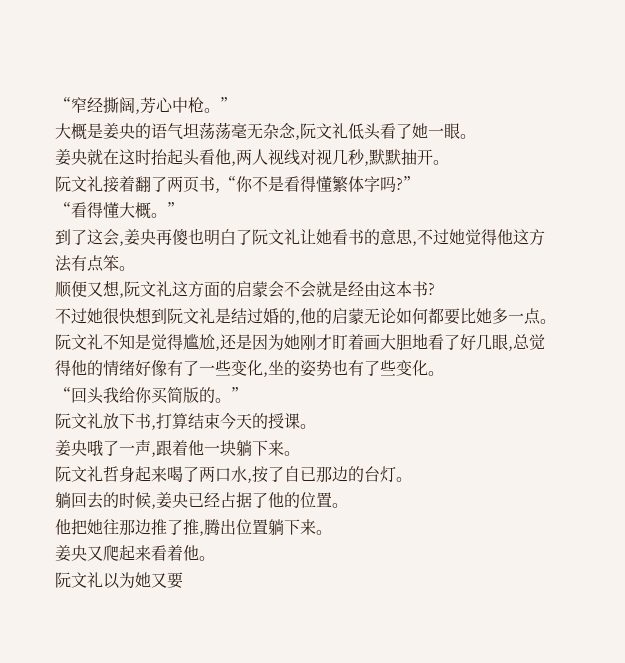“窄经撕阔,芳心中枪。”
大概是姜央的语气坦荡荡毫无杂念,阮文礼低头看了她一眼。
姜央就在这时抬起头看他,两人视线对视几秒,默默抽开。
阮文礼接着翻了两页书,“你不是看得懂繁体字吗?”
“看得懂大概。”
到了这会,姜央再傻也明白了阮文礼让她看书的意思,不过她觉得他这方法有点笨。
顺便又想,阮文礼这方面的启蒙会不会就是经由这本书?
不过她很快想到阮文礼是结过婚的,他的启蒙无论如何都要比她多一点。
阮文礼不知是觉得尴尬,还是因为她刚才盯着画大胆地看了好几眼,总觉得他的情绪好像有了一些变化,坐的姿势也有了些变化。
“回头我给你买简版的。”
阮文礼放下书,打算结束今天的授课。
姜央哦了一声,跟着他一块躺下来。
阮文礼哲身起来喝了两口水,按了自已那边的台灯。
躺回去的时候,姜央已经占据了他的位置。
他把她往那边推了推,腾出位置躺下来。
姜央又爬起来看着他。
阮文礼以为她又要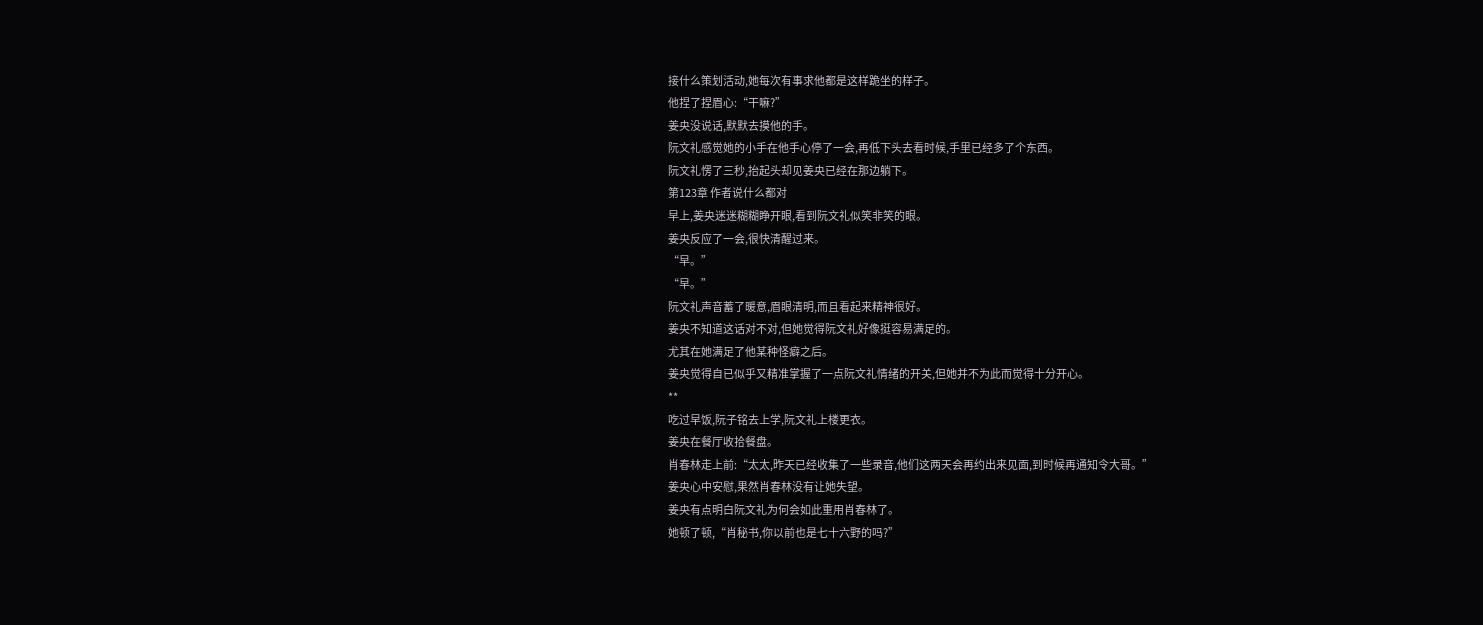接什么策划活动,她每次有事求他都是这样跪坐的样子。
他捏了捏眉心:“干嘛?”
姜央没说话,默默去摸他的手。
阮文礼感觉她的小手在他手心停了一会,再低下头去看时候,手里已经多了个东西。
阮文礼愣了三秒,抬起头却见姜央已经在那边躺下。
第123章 作者说什么都对
早上,姜央迷迷糊糊睁开眼,看到阮文礼似笑非笑的眼。
姜央反应了一会,很快清醒过来。
“早。”
“早。”
阮文礼声音蓄了暖意,眉眼清明,而且看起来精神很好。
姜央不知道这话对不对,但她觉得阮文礼好像挺容易满足的。
尤其在她满足了他某种怪癖之后。
姜央觉得自已似乎又精准掌握了一点阮文礼情绪的开关,但她并不为此而觉得十分开心。
**
吃过早饭,阮子铭去上学,阮文礼上楼更衣。
姜央在餐厅收拾餐盘。
肖春林走上前:“太太,昨天已经收集了一些录音,他们这两天会再约出来见面,到时候再通知令大哥。”
姜央心中安慰,果然肖春林没有让她失望。
姜央有点明白阮文礼为何会如此重用肖春林了。
她顿了顿,“肖秘书,你以前也是七十六野的吗?”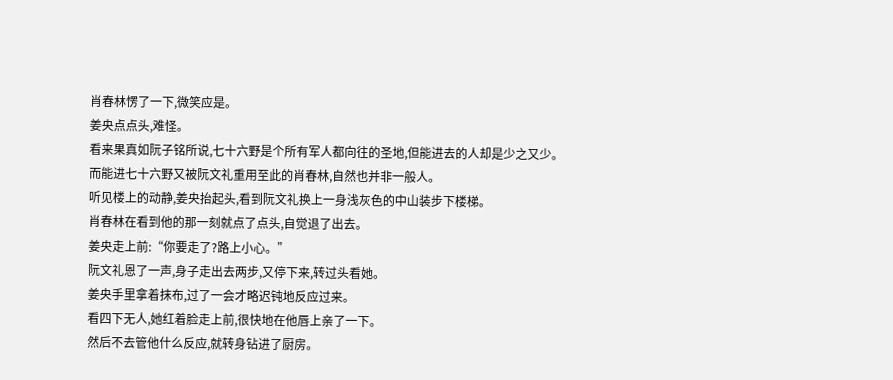肖春林愣了一下,微笑应是。
姜央点点头,难怪。
看来果真如阮子铭所说,七十六野是个所有军人都向往的圣地,但能进去的人却是少之又少。
而能进七十六野又被阮文礼重用至此的肖春林,自然也并非一般人。
听见楼上的动静,姜央抬起头,看到阮文礼换上一身浅灰色的中山装步下楼梯。
肖春林在看到他的那一刻就点了点头,自觉退了出去。
姜央走上前:“你要走了?路上小心。”
阮文礼恩了一声,身子走出去两步,又停下来,转过头看她。
姜央手里拿着抹布,过了一会才略迟钝地反应过来。
看四下无人,她红着脸走上前,很快地在他唇上亲了一下。
然后不去管他什么反应,就转身钻进了厨房。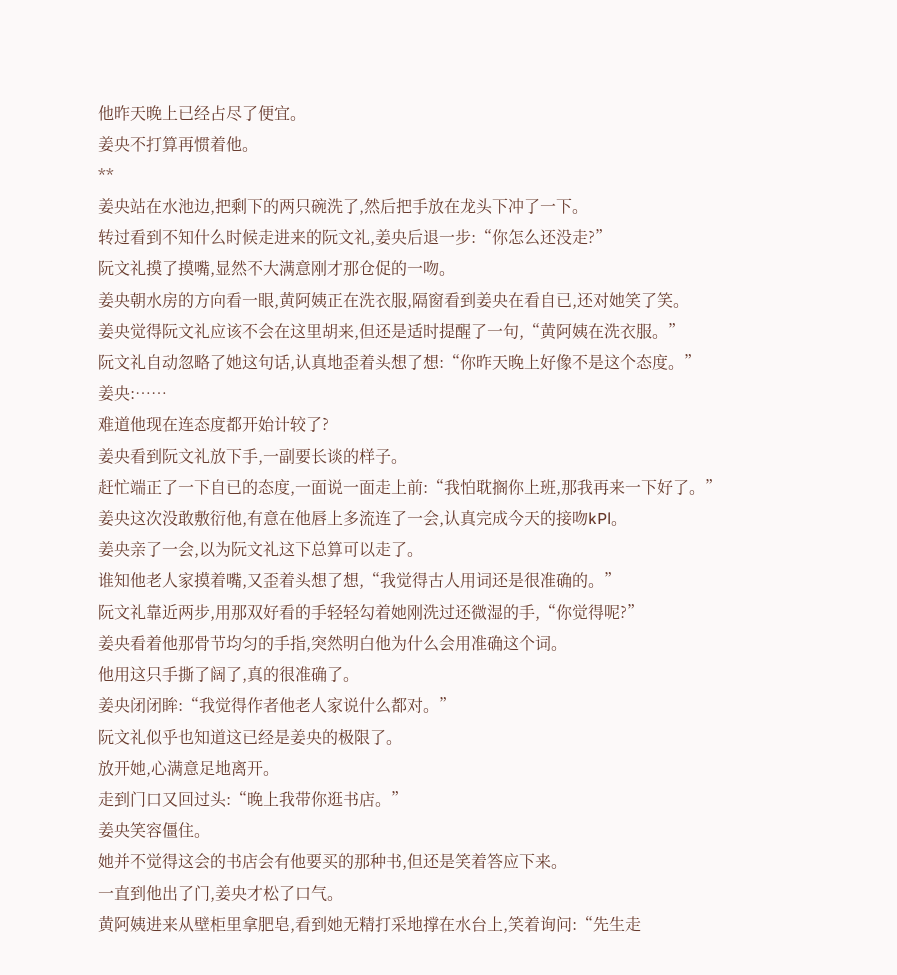他昨天晚上已经占尽了便宜。
姜央不打算再惯着他。
**
姜央站在水池边,把剩下的两只碗洗了,然后把手放在龙头下冲了一下。
转过看到不知什么时候走进来的阮文礼,姜央后退一步:“你怎么还没走?”
阮文礼摸了摸嘴,显然不大满意刚才那仓促的一吻。
姜央朝水房的方向看一眼,黄阿姨正在洗衣服,隔窗看到姜央在看自已,还对她笑了笑。
姜央觉得阮文礼应该不会在这里胡来,但还是适时提醒了一句,“黄阿姨在洗衣服。”
阮文礼自动忽略了她这句话,认真地歪着头想了想:“你昨天晚上好像不是这个态度。”
姜央:……
难道他现在连态度都开始计较了?
姜央看到阮文礼放下手,一副要长谈的样子。
赶忙端正了一下自已的态度,一面说一面走上前:“我怕耽搁你上班,那我再来一下好了。”
姜央这次没敢敷衍他,有意在他唇上多流连了一会,认真完成今天的接吻kPl。
姜央亲了一会,以为阮文礼这下总算可以走了。
谁知他老人家摸着嘴,又歪着头想了想,“我觉得古人用词还是很准确的。”
阮文礼靠近两步,用那双好看的手轻轻勾着她刚洗过还微湿的手,“你觉得呢?”
姜央看着他那骨节均匀的手指,突然明白他为什么会用准确这个词。
他用这只手撕了阔了,真的很准确了。
姜央闭闭眸:“我觉得作者他老人家说什么都对。”
阮文礼似乎也知道这已经是姜央的极限了。
放开她,心满意足地离开。
走到门口又回过头:“晚上我带你逛书店。”
姜央笑容僵住。
她并不觉得这会的书店会有他要买的那种书,但还是笑着答应下来。
一直到他出了门,姜央才松了口气。
黄阿姨进来从壁柜里拿肥皂,看到她无精打采地撑在水台上,笑着询问:“先生走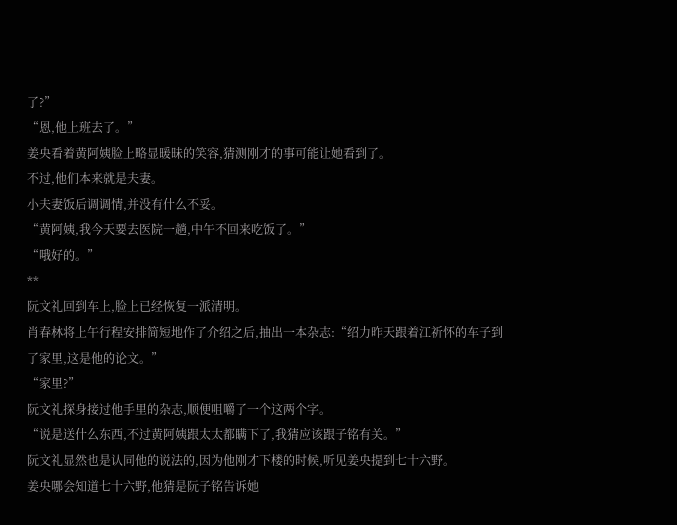了?”
“恩,他上班去了。”
姜央看着黄阿姨脸上略显暖昧的笑容,猜测刚才的事可能让她看到了。
不过,他们本来就是夫妻。
小夫妻饭后调调情,并没有什么不妥。
“黄阿姨,我今天要去医院一趟,中午不回来吃饭了。”
“哦好的。”
**
阮文礼回到车上,脸上已经恢复一派清明。
肖春林将上午行程安排简短地作了介绍之后,抽出一本杂志:“绍力昨天跟着江祈怀的车子到了家里,这是他的论文。”
“家里?”
阮文礼探身接过他手里的杂志,顺便咀嚼了一个这两个字。
“说是送什么东西,不过黄阿姨跟太太都瞒下了,我猜应该跟子铭有关。”
阮文礼显然也是认同他的说法的,因为他刚才下楼的时候,听见姜央提到七十六野。
姜央哪会知道七十六野,他猜是阮子铭告诉她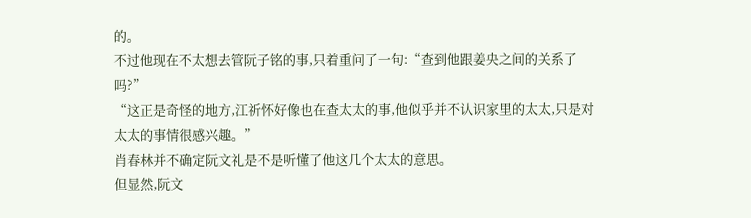的。
不过他现在不太想去管阮子铭的事,只着重问了一句:“查到他跟姜央之间的关系了吗?”
“这正是奇怪的地方,江祈怀好像也在查太太的事,他似乎并不认识家里的太太,只是对太太的事情很感兴趣。”
肖春林并不确定阮文礼是不是听懂了他这几个太太的意思。
但显然,阮文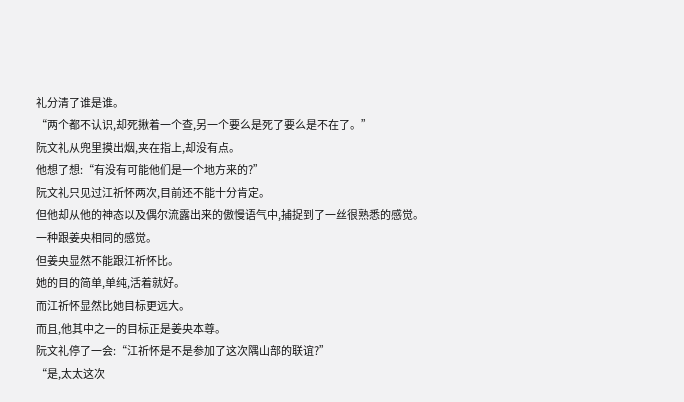礼分清了谁是谁。
“两个都不认识,却死揪着一个查,另一个要么是死了要么是不在了。”
阮文礼从兜里摸出烟,夹在指上,却没有点。
他想了想:“有没有可能他们是一个地方来的?”
阮文礼只见过江祈怀两次,目前还不能十分肯定。
但他却从他的神态以及偶尔流露出来的傲慢语气中,捕捉到了一丝很熟悉的感觉。
一种跟姜央相同的感觉。
但姜央显然不能跟江祈怀比。
她的目的简单,单纯,活着就好。
而江祈怀显然比她目标更远大。
而且,他其中之一的目标正是姜央本尊。
阮文礼停了一会:“江祈怀是不是参加了这次隅山部的联谊?”
“是,太太这次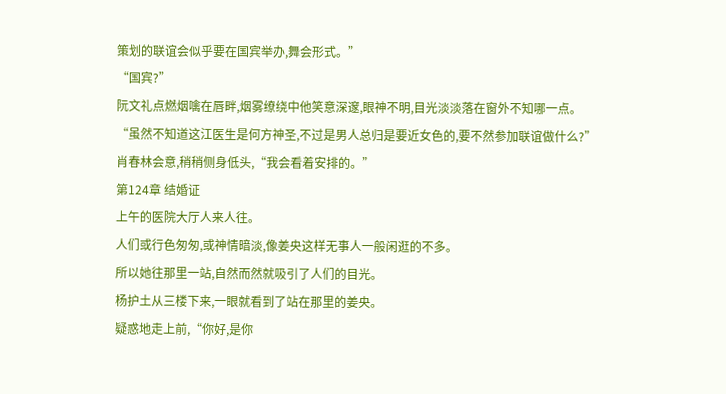策划的联谊会似乎要在国宾举办,舞会形式。”
“国宾?”
阮文礼点燃烟噙在唇畔,烟雾缭绕中他笑意深邃,眼神不明,目光淡淡落在窗外不知哪一点。
“虽然不知道这江医生是何方神圣,不过是男人总归是要近女色的,要不然参加联谊做什么?”
肖春林会意,稍稍侧身低头,“我会看着安排的。”
第124章 结婚证
上午的医院大厅人来人往。
人们或行色匆匆,或神情暗淡,像姜央这样无事人一般闲逛的不多。
所以她往那里一站,自然而然就吸引了人们的目光。
杨护土从三楼下来,一眼就看到了站在那里的姜央。
疑惑地走上前,“你好,是你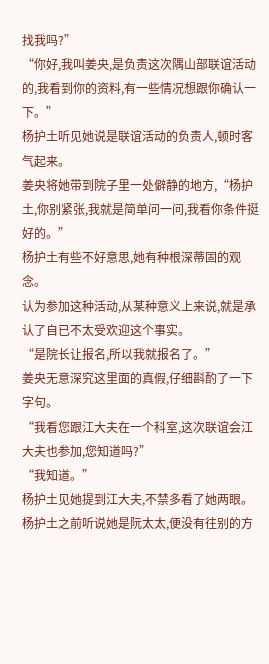找我吗?”
“你好,我叫姜央,是负责这次隅山部联谊活动的,我看到你的资料,有一些情况想跟你确认一下。”
杨护土听见她说是联谊活动的负责人,顿时客气起来。
姜央将她带到院子里一处僻静的地方,“杨护土,你别紧张,我就是简单问一问,我看你条件挺好的。”
杨护土有些不好意思,她有种根深蒂固的观念。
认为参加这种活动,从某种意义上来说,就是承认了自已不太受欢迎这个事实。
“是院长让报名,所以我就报名了。”
姜央无意深究这里面的真假,仔细斟酌了一下字句。
“我看您跟江大夫在一个科室,这次联谊会江大夫也参加,您知道吗?”
“我知道。”
杨护土见她提到江大夫,不禁多看了她两眼。
杨护土之前听说她是阮太太,便没有往别的方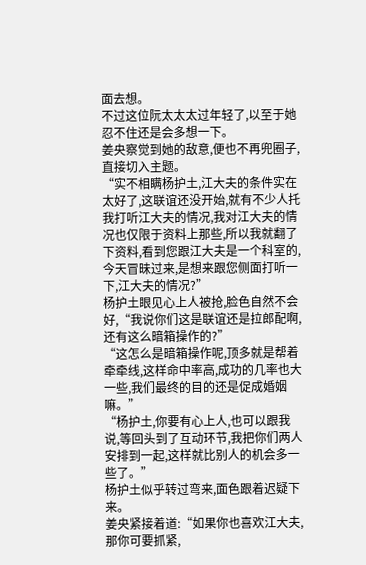面去想。
不过这位阮太太太过年轻了,以至于她忍不住还是会多想一下。
姜央察觉到她的敌意,便也不再兜圈子,直接切入主题。
“实不相瞒杨护土,江大夫的条件实在太好了,这联谊还没开始,就有不少人托我打听江大夫的情况,我对江大夫的情况也仅限于资料上那些,所以我就翻了下资料,看到您跟江大夫是一个科室的,今天冒昧过来,是想来跟您侧面打听一下,江大夫的情况?”
杨护土眼见心上人被抢,脸色自然不会好,“我说你们这是联谊还是拉郎配啊,还有这么暗箱操作的?”
“这怎么是暗箱操作呢,顶多就是帮着牵牵线,这样命中率高,成功的几率也大一些,我们最终的目的还是促成婚姻嘛。”
“杨护土,你要有心上人,也可以跟我说,等回头到了互动环节,我把你们两人安排到一起,这样就比别人的机会多一些了。”
杨护土似乎转过弯来,面色跟着迟疑下来。
姜央紧接着道:“如果你也喜欢江大夫,那你可要抓紧,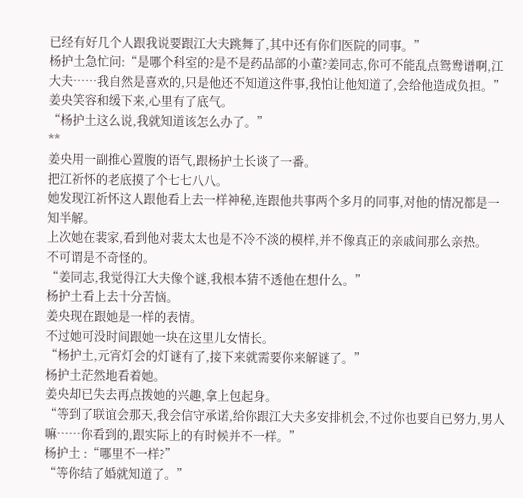已经有好几个人跟我说要跟江大夫跳舞了,其中还有你们医院的同事。”
杨护土急忙问:“是哪个科室的?是不是药品部的小董?姜同志,你可不能乱点鸳鸯谱啊,江大夫……我自然是喜欢的,只是他还不知道这件事,我怕让他知道了,会给他造成负担。”
姜央笑容和缓下来,心里有了底气。
“杨护土这么说,我就知道该怎么办了。”
**
姜央用一副推心置腹的语气,跟杨护土长谈了一番。
把江祈怀的老底摸了个七七八八。
她发现江祈怀这人跟他看上去一样神秘,连跟他共事两个多月的同事,对他的情况都是一知半解。
上次她在裴家,看到他对裴太太也是不冷不淡的模样,并不像真正的亲戚间那么亲热。
不可谓是不奇怪的。
“姜同志,我觉得江大夫像个谜,我根本猜不透他在想什么。”
杨护土看上去十分苦恼。
姜央现在跟她是一样的表情。
不过她可没时间跟她一块在这里儿女情长。
“杨护土,元宵灯会的灯谜有了,接下来就需要你来解谜了。”
杨护土茫然地看着她。
姜央却已失去再点拨她的兴趣,拿上包起身。
“等到了联谊会那天,我会信守承诺,给你跟江大夫多安排机会,不过你也要自已努力,男人嘛……你看到的,跟实际上的有时候并不一样。”
杨护土 :“哪里不一样?”
“等你结了婚就知道了。”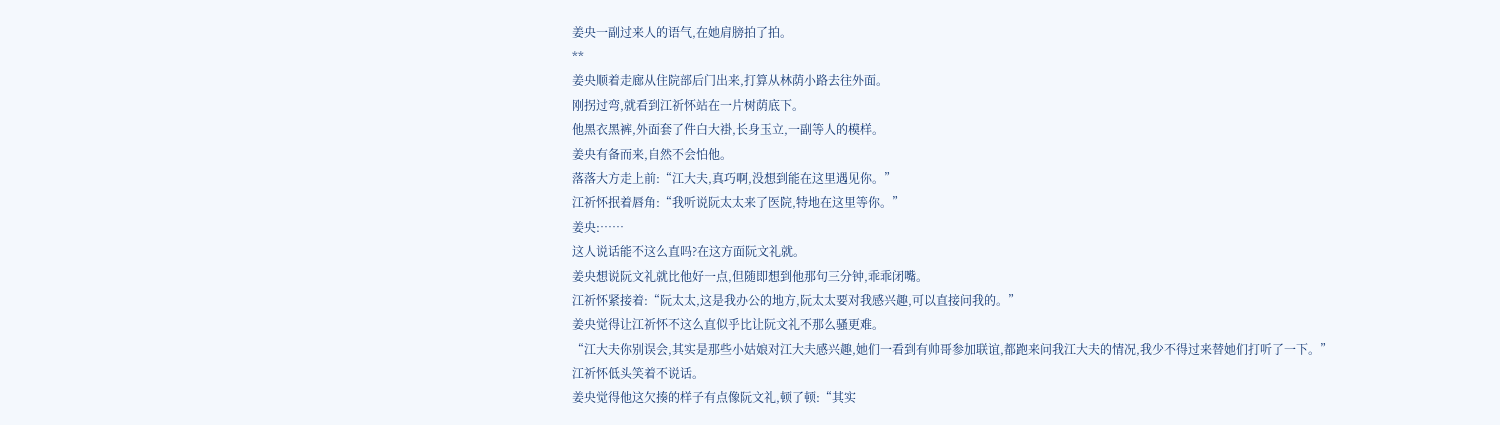姜央一副过来人的语气,在她肩膀拍了拍。
**
姜央顺着走廊从住院部后门出来,打算从林荫小路去往外面。
刚拐过弯,就看到江祈怀站在一片树荫底下。
他黑衣黑裤,外面套了件白大褂,长身玉立,一副等人的模样。
姜央有备而来,自然不会怕他。
落落大方走上前:“江大夫,真巧啊,没想到能在这里遇见你。”
江祈怀抿着唇角:“我听说阮太太来了医院,特地在这里等你。”
姜央:……
这人说话能不这么直吗?在这方面阮文礼就。
姜央想说阮文礼就比他好一点,但随即想到他那句三分钟,乖乖闭嘴。
江祈怀紧接着:“阮太太,这是我办公的地方,阮太太要对我感兴趣,可以直接问我的。”
姜央觉得让江祈怀不这么直似乎比让阮文礼不那么骚更难。
“江大夫你别误会,其实是那些小姑娘对江大夫感兴趣,她们一看到有帅哥参加联谊,都跑来问我江大夫的情况,我少不得过来替她们打听了一下。”
江祈怀低头笑着不说话。
姜央觉得他这欠揍的样子有点像阮文礼,顿了顿:“其实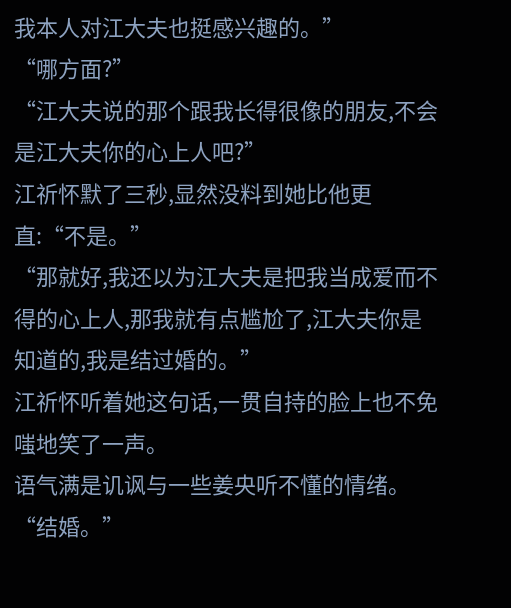我本人对江大夫也挺感兴趣的。”
“哪方面?”
“江大夫说的那个跟我长得很像的朋友,不会是江大夫你的心上人吧?”
江祈怀默了三秒,显然没料到她比他更直:“不是。”
“那就好,我还以为江大夫是把我当成爱而不得的心上人,那我就有点尴尬了,江大夫你是知道的,我是结过婚的。”
江祈怀听着她这句话,一贯自持的脸上也不免嗤地笑了一声。
语气满是讥讽与一些姜央听不懂的情绪。
“结婚。”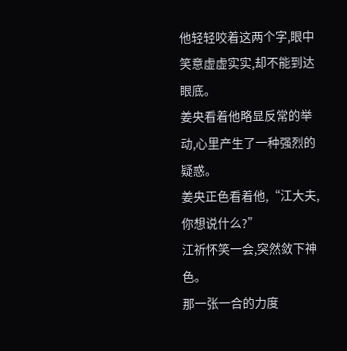他轻轻咬着这两个字,眼中笑意虚虚实实,却不能到达眼底。
姜央看着他略显反常的举动,心里产生了一种强烈的疑惑。
姜央正色看着他,“江大夫,你想说什么?”
江祈怀笑一会,突然敛下神色。
那一张一合的力度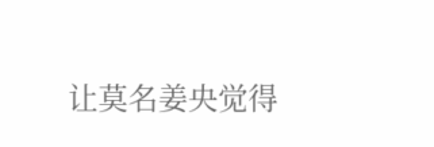让莫名姜央觉得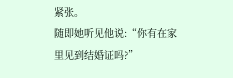紧张。
随即她听见他说:“你有在家里见到结婚证吗?”